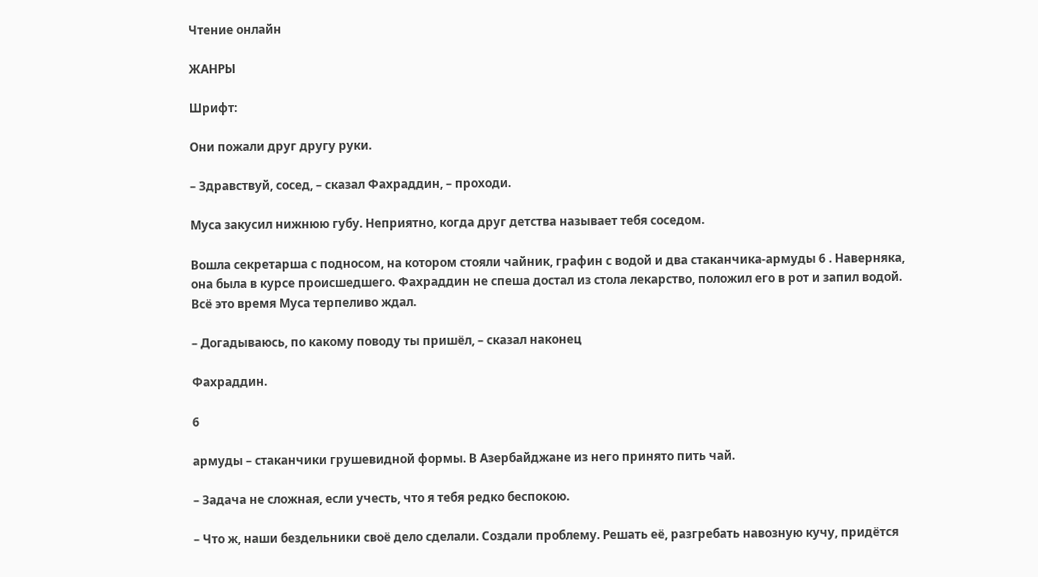Чтение онлайн

ЖАНРЫ

Шрифт:

Они пожали друг другу руки.

– Здравствуй, сосед, – сказал Фахраддин, – проходи.

Муса закусил нижнюю губу. Неприятно, когда друг детства называет тебя соседом.

Вошла секретарша с подносом, на котором стояли чайник, графин с водой и два стаканчика-армуды 6 . Наверняка, она была в курсе происшедшего. Фахраддин не спеша достал из стола лекарство, положил его в рот и запил водой. Всё это время Муса терпеливо ждал.

– Догадываюсь, по какому поводу ты пришёл, – сказал наконец

Фахраддин.

6

армуды – стаканчики грушевидной формы. В Азербайджане из него принято пить чай.

– Задача не сложная, если учесть, что я тебя редко беспокою.

– Что ж, наши бездельники своё дело сделали. Создали проблему. Решать её, разгребать навозную кучу, придётся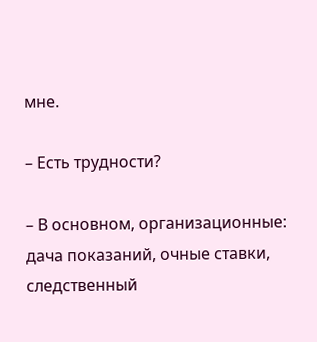мне.

– Есть трудности?

– В основном, организационные: дача показаний, очные ставки, следственный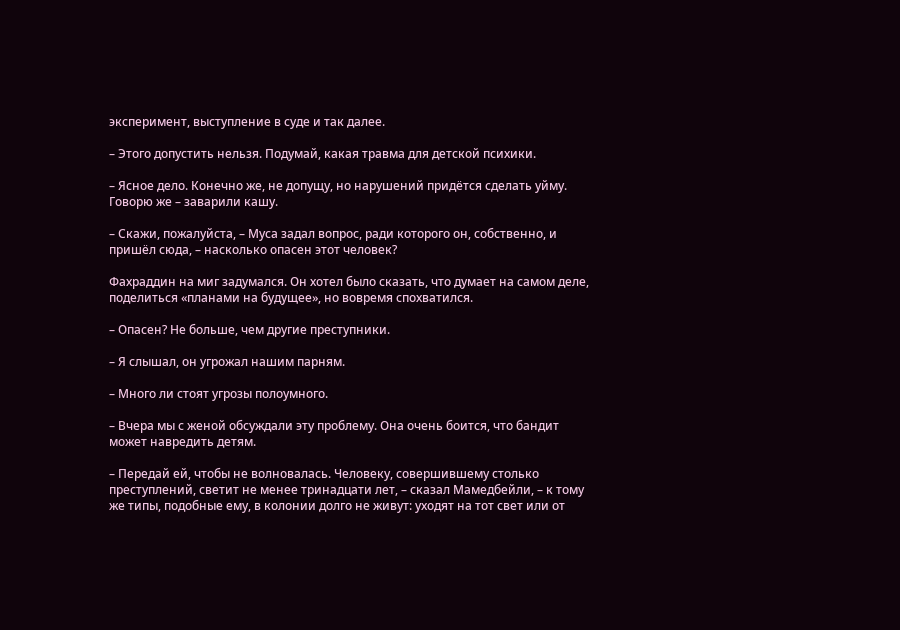эксперимент, выступление в суде и так далее.

– Этого допустить нельзя. Подумай, какая травма для детской психики.

– Ясное дело. Конечно же, не допущу, но нарушений придётся сделать уйму. Говорю же – заварили кашу.

– Скажи, пожалуйста, – Муса задал вопрос, ради которого он, собственно, и пришёл сюда, – насколько опасен этот человек?

Фахраддин на миг задумался. Он хотел было сказать, что думает на самом деле, поделиться «планами на будущее», но вовремя спохватился.

– Опасен? Не больше, чем другие преступники.

– Я слышал, он угрожал нашим парням.

– Много ли стоят угрозы полоумного.

– Вчера мы с женой обсуждали эту проблему. Она очень боится, что бандит может навредить детям.

– Передай ей, чтобы не волновалась. Человеку, совершившему столько преступлений, светит не менее тринадцати лет, – сказал Мамедбейли, – к тому же типы, подобные ему, в колонии долго не живут: уходят на тот свет или от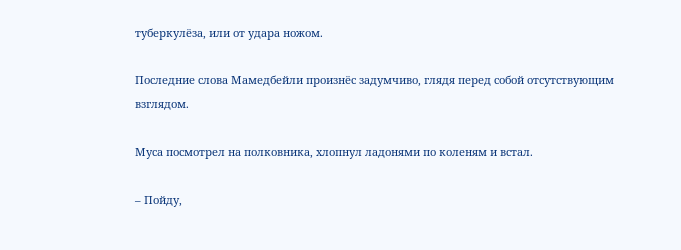туберкулёза, или от удара ножом.

Последние слова Мамедбейли произнёс задумчиво, глядя перед собой отсутствующим взглядом.

Муса посмотрел на полковника, хлопнул ладонями по коленям и встал.

– Пойду,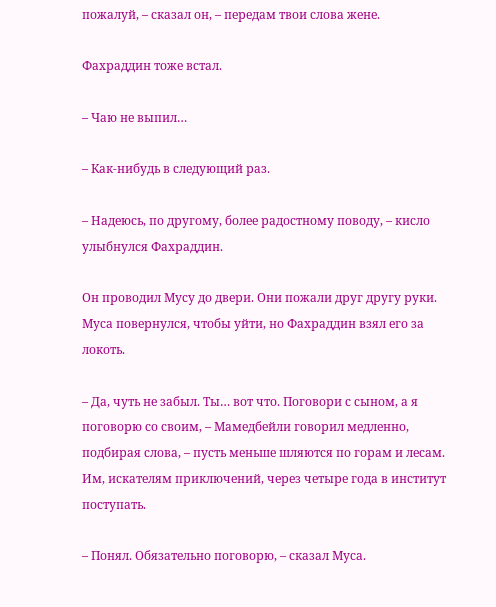пожалуй, – сказал он, – передам твои слова жене.

Фахраддин тоже встал.

– Чаю не выпил…

– Как-нибудь в следующий раз.

– Надеюсь, по другому, более радостному поводу, – кисло улыбнулся Фахраддин.

Он проводил Мусу до двери. Они пожали друг другу руки. Муса повернулся, чтобы уйти, но Фахраддин взял его за локоть.

– Да, чуть не забыл. Ты… вот что. Поговори с сыном, а я поговорю со своим, – Мамедбейли говорил медленно, подбирая слова, – пусть меньше шляются по горам и лесам. Им, искателям приключений, через четыре года в институт поступать.

– Понял. Обязательно поговорю, – сказал Муса.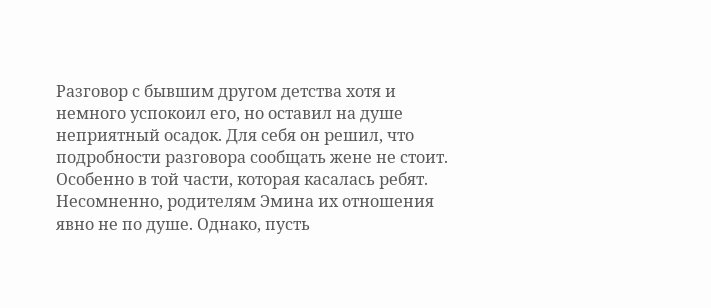Разговор с бывшим другом детства хотя и немного успокоил его, но оставил на душе неприятный осадок. Для себя он решил, что подробности разговора сообщать жене не стоит. Особенно в той части, которая касалась ребят. Несомненно, родителям Эмина их отношения явно не по душе. Однако, пусть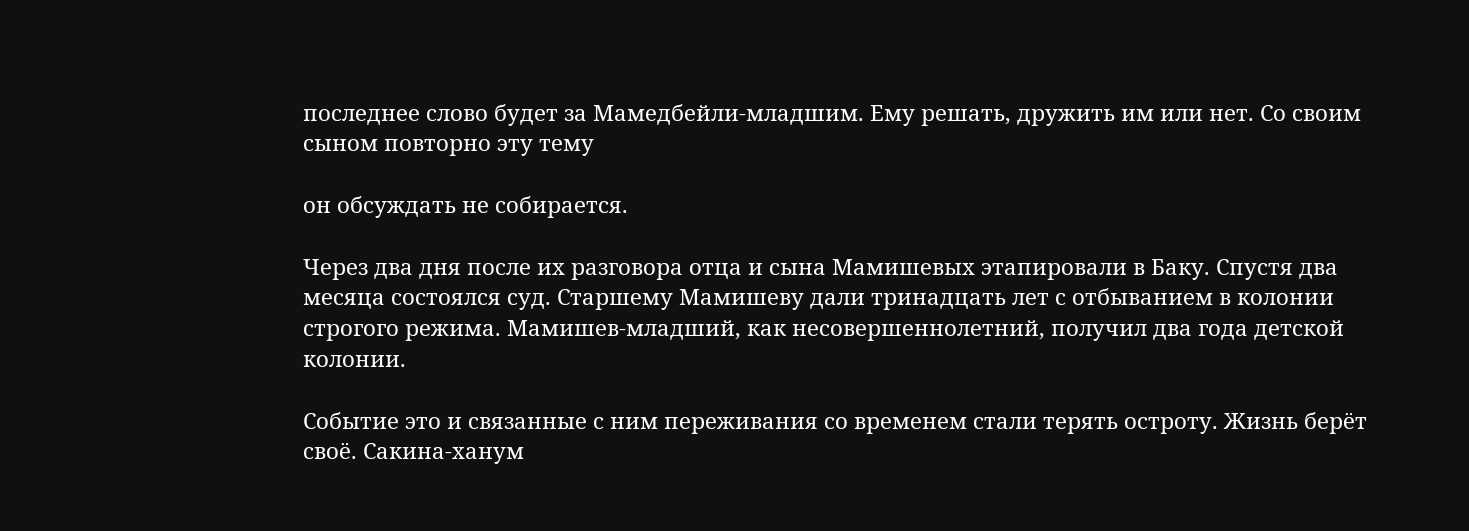последнее слово будет за Мамедбейли-младшим. Ему решать, дружить им или нет. Со своим сыном повторно эту тему

он обсуждать не собирается.

Через два дня после их разговора отца и сына Мамишевых этапировали в Баку. Спустя два месяца состоялся суд. Старшему Мамишеву дали тринадцать лет с отбыванием в колонии строгого режима. Мамишев-младший, как несовершеннолетний, получил два года детской колонии.

Событие это и связанные с ним переживания со временем стали терять остроту. Жизнь берёт своё. Сакина-ханум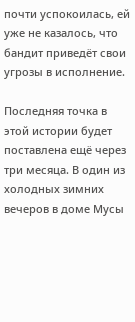почти успокоилась, ей уже не казалось, что бандит приведёт свои угрозы в исполнение.

Последняя точка в этой истории будет поставлена ещё через три месяца. В один из холодных зимних вечеров в доме Мусы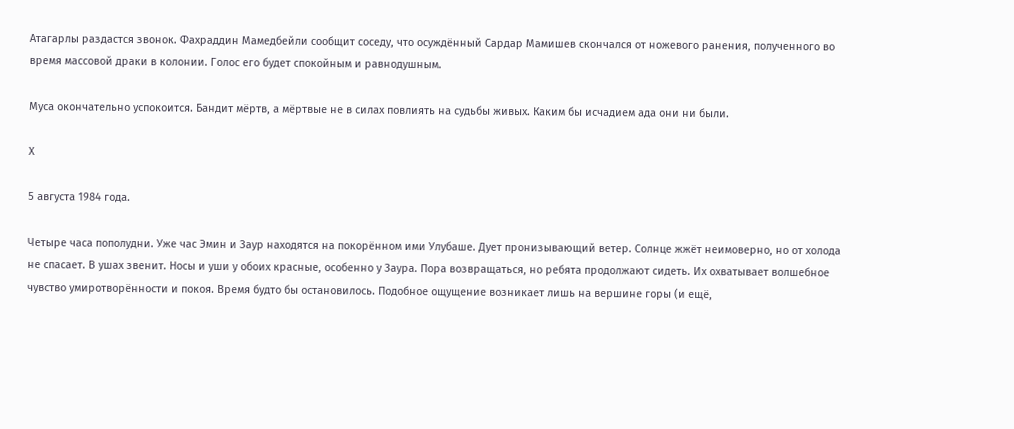Атагарлы раздастся звонок. Фахраддин Мамедбейли сообщит соседу, что осуждённый Сардар Мамишев скончался от ножевого ранения, полученного во время массовой драки в колонии. Голос его будет спокойным и равнодушным.

Муса окончательно успокоится. Бандит мёртв, а мёртвые не в силах повлиять на судьбы живых. Каким бы исчадием ада они ни были.

X

5 августа 1984 года.

Четыре часа пополудни. Уже час Эмин и Заур находятся на покорённом ими Улубаше. Дует пронизывающий ветер. Солнце жжёт неимоверно, но от холода не спасает. В ушах звенит. Носы и уши у обоих красные, особенно у Заура. Пора возвращаться, но ребята продолжают сидеть. Их охватывает волшебное чувство умиротворённости и покоя. Время будто бы остановилось. Подобное ощущение возникает лишь на вершине горы (и ещё,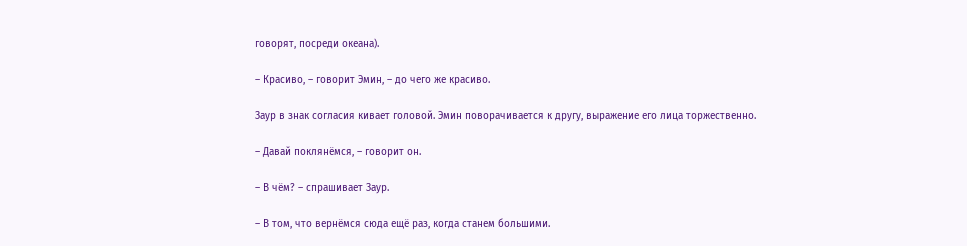говорят, посреди океана).

– Красиво, – говорит Эмин, – до чего же красиво.

Заур в знак согласия кивает головой. Эмин поворачивается к другу, выражение его лица торжественно.

– Давай поклянёмся, – говорит он.

– В чём? – спрашивает Заур.

– В том, что вернёмся сюда ещё раз, когда станем большими.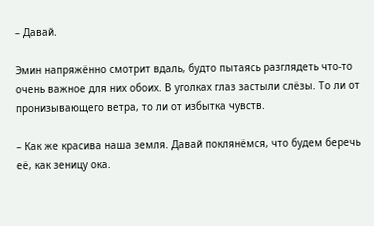– Давай.

Эмин напряжённо смотрит вдаль, будто пытаясь разглядеть что-то очень важное для них обоих. В уголках глаз застыли слёзы. То ли от пронизывающего ветра, то ли от избытка чувств.

– Как же красива наша земля. Давай поклянёмся, что будем беречь её, как зеницу ока.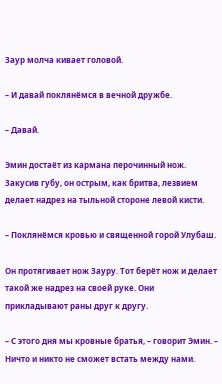Заур молча кивает головой.

– И давай поклянёмся в вечной дружбе.

– Давай.

Эмин достаёт из кармана перочинный нож. Закусив губу, он острым, как бритва, лезвием делает надрез на тыльной стороне левой кисти.

– Поклянёмся кровью и священной горой Улубаш.

Он протягивает нож Зауру. Тот берёт нож и делает такой же надрез на своей руке. Они прикладывают раны друг к другу.

– С этого дня мы кровные братья, – говорит Эмин. – Ничто и никто не сможет встать между нами.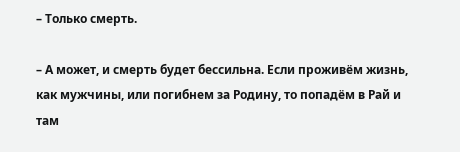– Только смерть.

– А может, и смерть будет бессильна. Если проживём жизнь, как мужчины, или погибнем за Родину, то попадём в Рай и там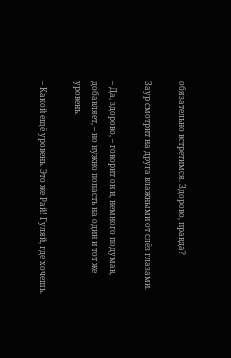обязательно встретимся. Здорово, правда?

Заур смотрит на друга влажными от слёз глазами.

– Да, здорово, – говорит он и, немного подумав, добавляет, – но нужно попасть на один и тот же уровень.

– Какой ещё уровень. Это же Рай! Гуляй, где хочешь.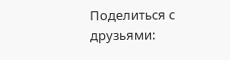Поделиться с друзьями: